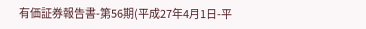有価証券報告書-第56期(平成27年4月1日-平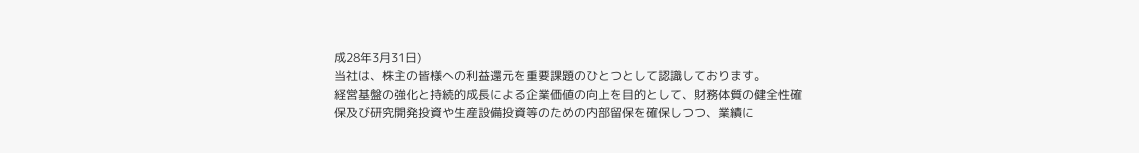成28年3月31日)
当社は、株主の皆様への利益還元を重要課題のひとつとして認識しております。
経営基盤の強化と持続的成長による企業価値の向上を目的として、財務体質の健全性確保及び研究開発投資や生産設備投資等のための内部留保を確保しつつ、業績に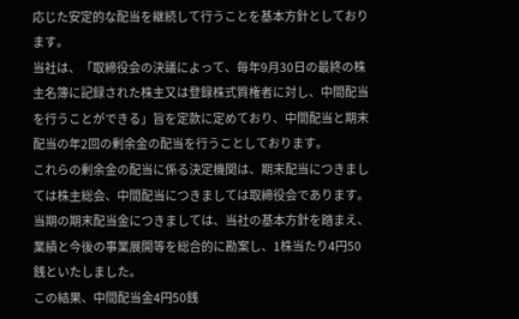応じた安定的な配当を継続して行うことを基本方針としております。
当社は、「取締役会の決議によって、毎年9月30日の最終の株主名簿に記録された株主又は登録株式質権者に対し、中間配当を行うことができる」旨を定款に定めており、中間配当と期末配当の年2回の剰余金の配当を行うことしております。
これらの剰余金の配当に係る決定機関は、期末配当につきましては株主総会、中間配当につきましては取締役会であります。
当期の期末配当金につきましては、当社の基本方針を踏まえ、業績と今後の事業展開等を総合的に勘案し、1株当たり4円50銭といたしました。
この結果、中間配当金4円50銭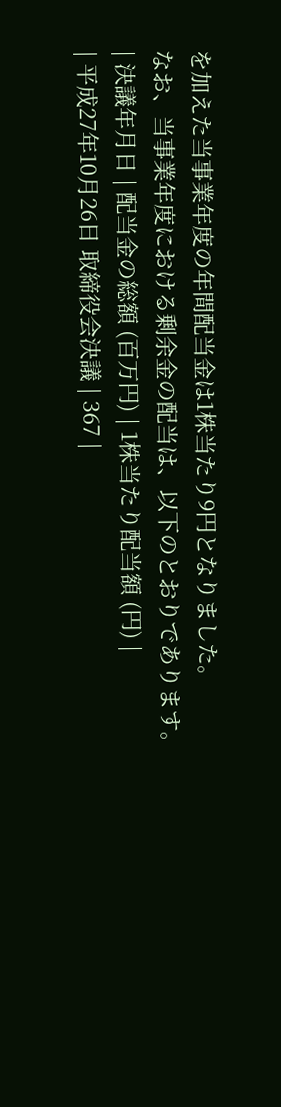を加えた当事業年度の年間配当金は1株当たり9円となりました。
なお、当事業年度における剰余金の配当は、以下のとおりであります。
| 決議年月日 | 配当金の総額 (百万円) | 1株当たり配当額 (円) |
| 平成27年10月26日 取締役会決議 | 367 |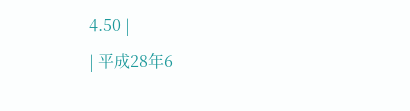4.50 |
| 平成28年6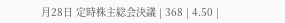月28日 定時株主総会決議 | 368 | 4.50 |